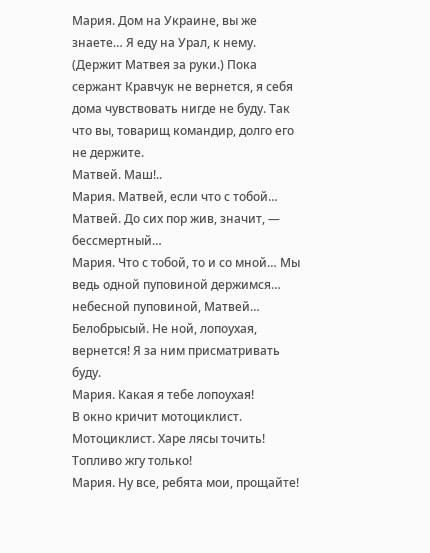Мария. Дом на Украине, вы же знаете… Я еду на Урал, к нему. (Держит Матвея за руки.) Пока сержант Кравчук не вернется, я себя дома чувствовать нигде не буду. Так что вы, товарищ командир, долго его не держите.
Матвей. Маш!..
Мария. Матвей, если что с тобой…
Матвей. До сих пор жив, значит, — бессмертный…
Мария. Что с тобой, то и со мной… Мы ведь одной пуповиной держимся… небесной пуповиной, Матвей…
Белобрысый. Не ной, лопоухая, вернется! Я за ним присматривать буду.
Мария. Какая я тебе лопоухая!
В окно кричит мотоциклист.
Мотоциклист. Харе лясы точить! Топливо жгу только!
Мария. Ну все, ребята мои, прощайте!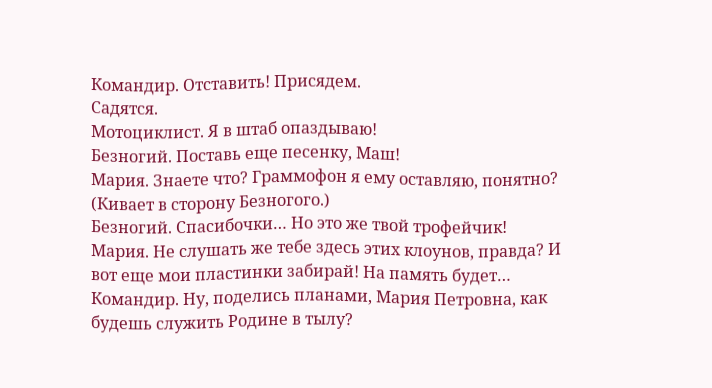Командир. Отставить! Присядем.
Садятся.
Мотоциклист. Я в штаб опаздываю!
Безногий. Поставь еще песенку, Маш!
Мария. Знаете что? Граммофон я ему оставляю, понятно? (Кивает в сторону Безногого.)
Безногий. Спасибочки… Но это же твой трофейчик!
Мария. Не слушать же тебе здесь этих клоунов, правда? И вот еще мои пластинки забирай! На память будет…
Командир. Ну, поделись планами, Мария Петровна, как будешь служить Родине в тылу?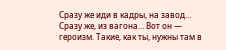Сразу же иди в кадры, на завод… Сразу же, из вагона… Вот он — героизм. Такие, как ты, нужны там в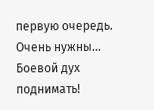первую очередь. Очень нужны… Боевой дух поднимать!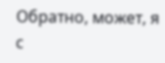Обратно, может, я с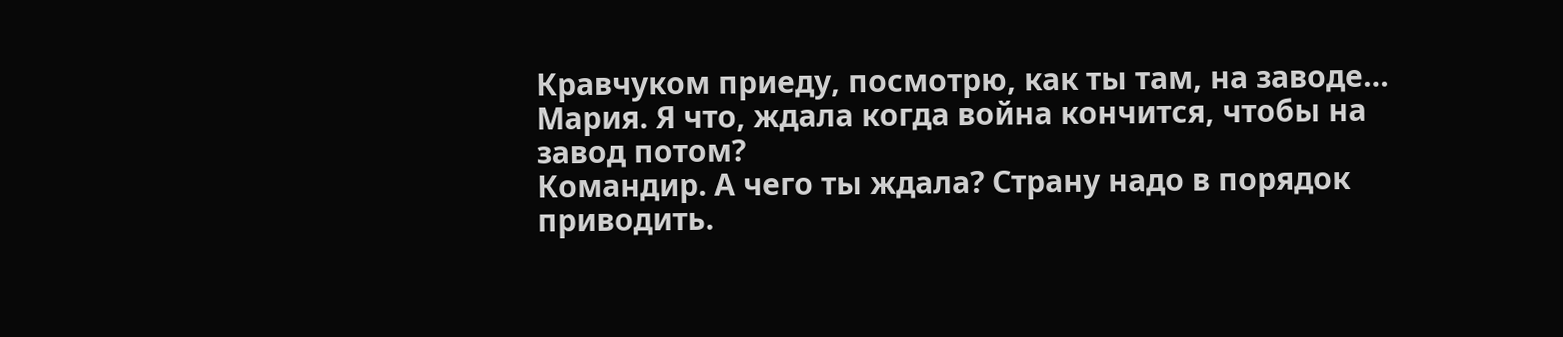Кравчуком приеду, посмотрю, как ты там, на заводе…
Мария. Я что, ждала когда война кончится, чтобы на завод потом?
Командир. А чего ты ждала? Страну надо в порядок приводить.